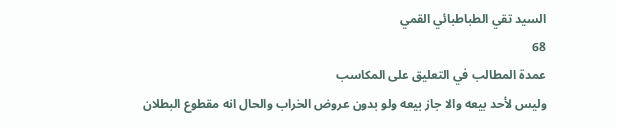السيد تقي الطباطبائي القمي
68
عمدة المطالب في التعليق على المكاسب
وليس لأحد بيعه والا جاز بيعه ولو بدون عروض الخراب والحال انه مقطوع البطلان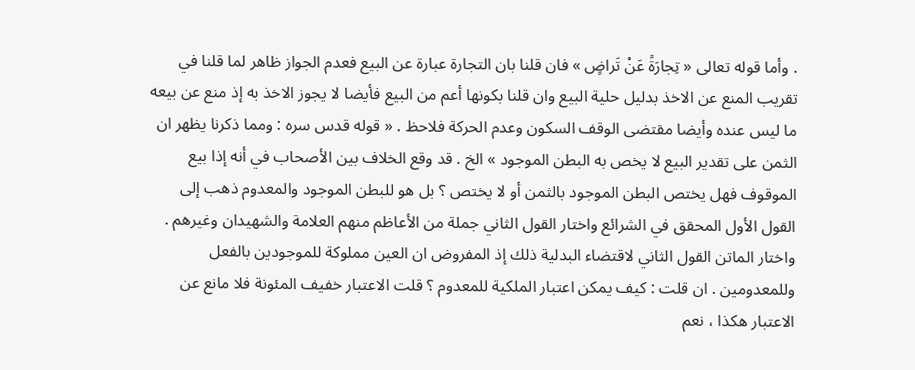. وأما قوله تعالى « تِجارَةً عَنْ تَراضٍ » فان قلنا بان التجارة عبارة عن البيع فعدم الجواز ظاهر لما قلنا في تقريب المنع عن الاخذ بدليل حلية البيع وان قلنا بكونها أعم من البيع فأيضا لا يجوز الاخذ به إذ منع عن بيعه ما ليس عنده وأيضا مقتضى الوقف السكون وعدم الحركة فلاحظ . « قوله قدس سره : ومما ذكرنا يظهر ان الثمن على تقدير البيع لا يخص به البطن الموجود » الخ . قد وقع الخلاف بين الأصحاب في أنه إذا بيع الموقوف فهل يختص البطن الموجود بالثمن أو لا يختص ؟ بل هو للبطن الموجود والمعدوم ذهب إلى القول الأول المحقق في الشرائع واختار القول الثاني جملة من الأعاظم منهم العلامة والشهيدان وغيرهم . واختار الماتن القول الثاني لاقتضاء البدلية ذلك إذ المفروض ان العين مملوكة للموجودين بالفعل وللمعدومين . ان قلت : كيف يمكن اعتبار الملكية للمعدوم ؟ قلت الاعتبار خفيف المئونة فلا مانع عن الاعتبار هكذا ، نعم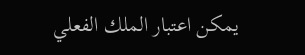يمكن اعتبار الملك الفعلي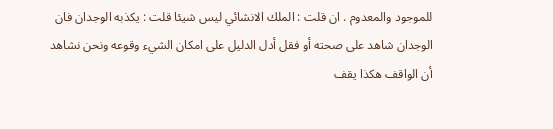للموجود والمعدوم . ان قلت : الملك الانشائي ليس شيئا قلت : يكذبه الوجدان فان الوجدان شاهد على صحته أو فقل أدل الدليل على امكان الشيء وقوعه ونحن نشاهد أن الواقف هكذا يقف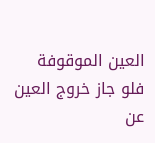العين الموقوفة فلو جاز خروج العين عن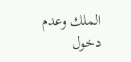الملك وعدم دخول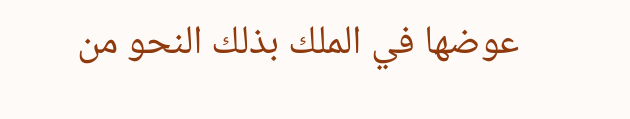عوضها في الملك بذلك النحو من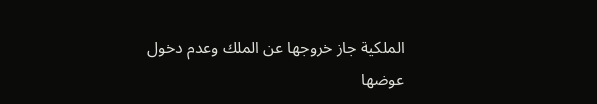الملكية جاز خروجها عن الملك وعدم دخول عوضها